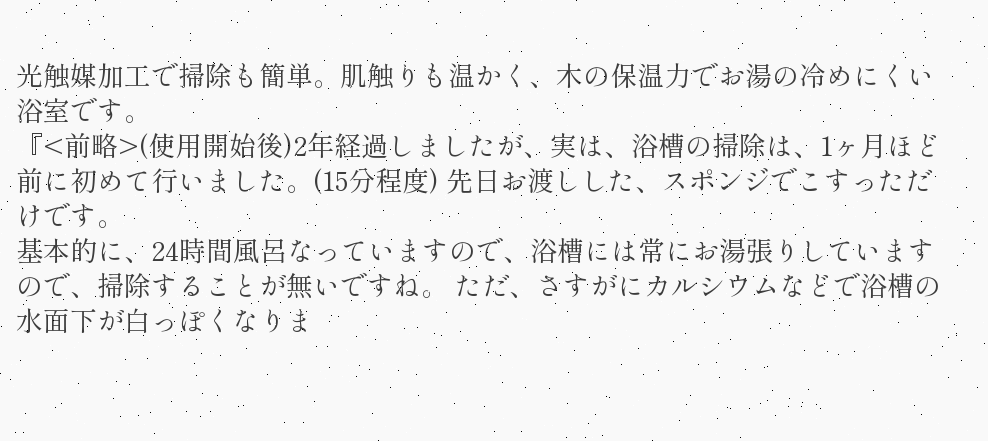光触媒加工で掃除も簡単。肌触りも温かく、木の保温力でお湯の冷めにくい浴室です。
『<前略>(使用開始後)2年経過しましたが、実は、浴槽の掃除は、1ヶ月ほど前に初めて行いました。(15分程度) 先日お渡しした、スポンジでこすっただけです。
基本的に、24時間風呂なっていますので、浴槽には常にお湯張りしていますので、掃除することが無いですね。 ただ、さすがにカルシウムなどで浴槽の水面下が白っぽくなりま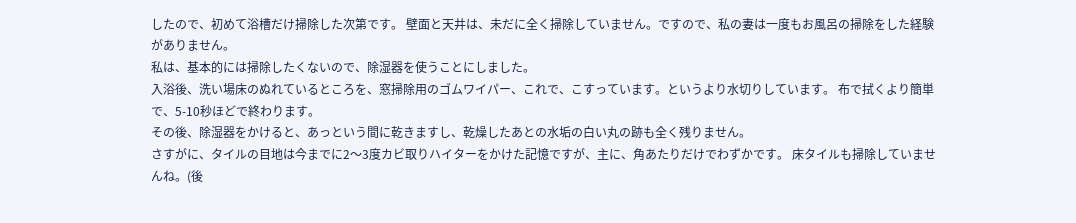したので、初めて浴槽だけ掃除した次第です。 壁面と天井は、未だに全く掃除していません。ですので、私の妻は一度もお風呂の掃除をした経験がありません。
私は、基本的には掃除したくないので、除湿器を使うことにしました。
入浴後、洗い場床のぬれているところを、窓掃除用のゴムワイパー、これで、こすっています。というより水切りしています。 布で拭くより簡単で、5-10秒ほどで終わります。
その後、除湿器をかけると、あっという間に乾きますし、乾燥したあとの水垢の白い丸の跡も全く残りません。
さすがに、タイルの目地は今までに2〜3度カビ取りハイターをかけた記憶ですが、主に、角あたりだけでわずかです。 床タイルも掃除していませんね。(後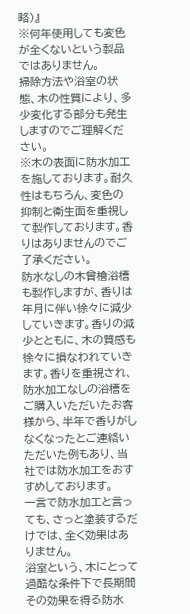略)』
※何年使用しても変色が全くないという製品ではありません。
掃除方法や浴室の状態、木の性質により、多少変化する部分も発生しますのでご理解ください。
※木の表面に防水加工を施しております。耐久性はもちろん、変色の抑制と衛生面を重視して製作しております。香りはありませんのでご了承ください。
防水なしの木曾檜浴槽も製作しますが、香りは年月に伴い徐々に減少していきます。香りの減少とともに、木の質感も徐々に損なわれていきます。香りを重視され、防水加工なしの浴槽をご購入いただいたお客様から、半年で香りがしなくなったとご連絡いただいた例もあり、当社では防水加工をおすすめしております。
一言で防水加工と言っても、さっと塗装するだけでは、全く効果はありません。
浴室という、木にとって過酷な条件下で長期間その効果を得る防水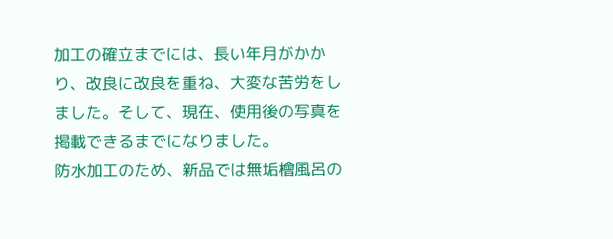加工の確立までには、長い年月がかかり、改良に改良を重ね、大変な苦労をしました。そして、現在、使用後の写真を掲載できるまでになりました。
防水加工のため、新品では無垢檜風呂の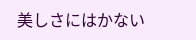美しさにはかない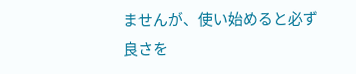ませんが、使い始めると必ず良さを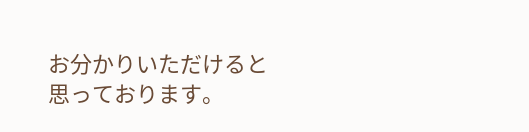お分かりいただけると思っております。